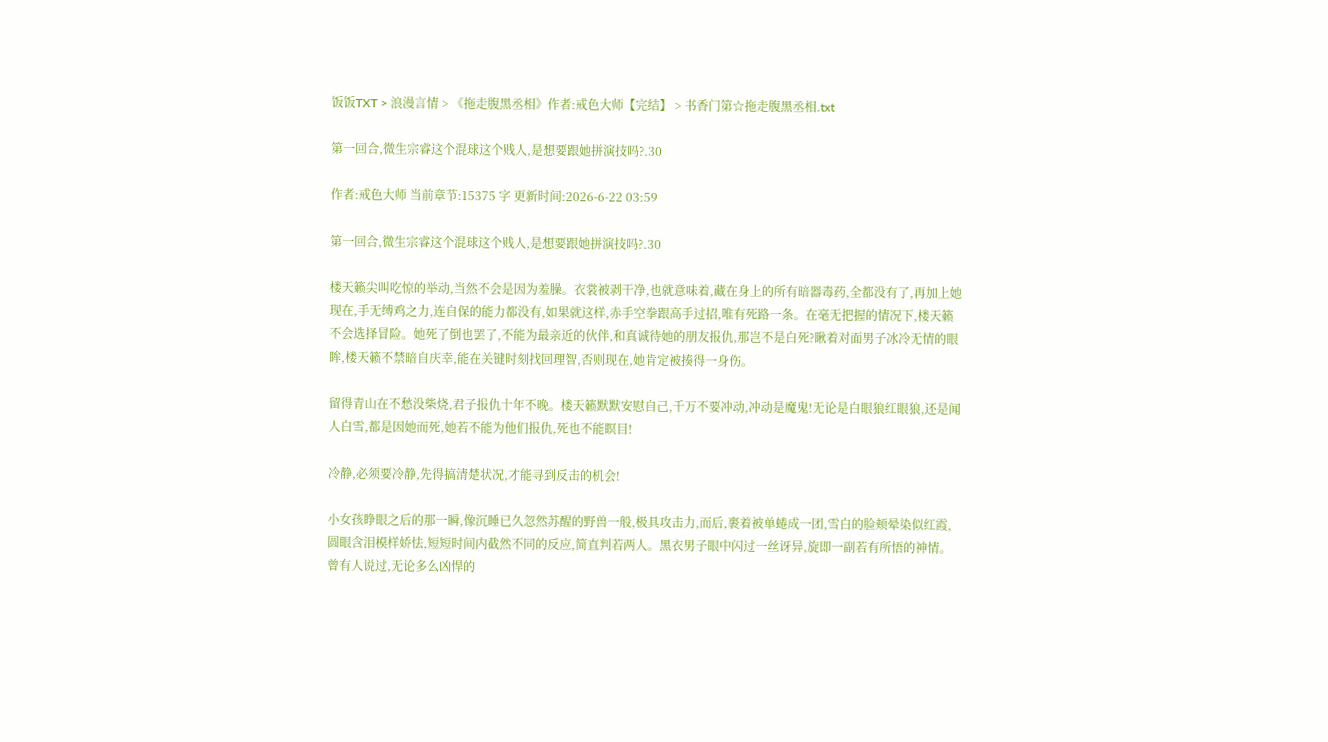饭饭TXT > 浪漫言情 > 《拖走腹黑丞相》作者:戒色大师【完结】 > 书香门第☆拖走腹黑丞相.txt

第一回合,微生宗睿这个混球这个贱人,是想要跟她拼演技吗?.30

作者:戒色大师 当前章节:15375 字 更新时间:2026-6-22 03:59

第一回合,微生宗睿这个混球这个贱人,是想要跟她拼演技吗?.30

楼天籁尖叫吃惊的举动,当然不会是因为羞臊。衣裳被剥干净,也就意味着,藏在身上的所有暗器毒药,全都没有了,再加上她现在,手无缚鸡之力,连自保的能力都没有,如果就这样,赤手空拳跟高手过招,唯有死路一条。在毫无把握的情况下,楼天籁不会选择冒险。她死了倒也罢了,不能为最亲近的伙伴,和真诚待她的朋友报仇,那岂不是白死?瞅着对面男子冰冷无情的眼眸,楼天籁不禁暗自庆幸,能在关键时刻找回理智,否则现在,她肯定被揍得一身伤。

留得青山在不愁没柴烧,君子报仇十年不晚。楼天籁默默安慰自己,千万不要冲动,冲动是魔鬼!无论是白眼狼红眼狼,还是闻人白雪,都是因她而死,她若不能为他们报仇,死也不能瞑目!

冷静,必须要冷静,先得搞清楚状况,才能寻到反击的机会!

小女孩睁眼之后的那一瞬,像沉睡已久忽然苏醒的野兽一般,极具攻击力,而后,裹着被单蜷成一团,雪白的脸颊晕染似红霞,圆眼含泪模样娇怯,短短时间内截然不同的反应,简直判若两人。黑衣男子眼中闪过一丝讶异,旋即一副若有所悟的神情。曾有人说过,无论多么凶悍的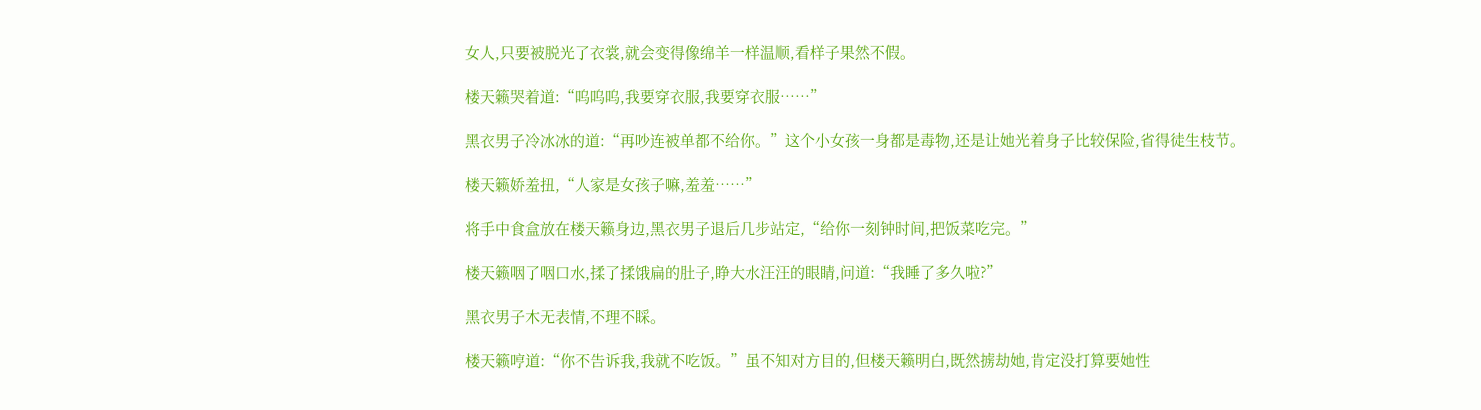女人,只要被脱光了衣裳,就会变得像绵羊一样温顺,看样子果然不假。

楼天籁哭着道:“呜呜呜,我要穿衣服,我要穿衣服……”

黑衣男子冷冰冰的道:“再吵连被单都不给你。”这个小女孩一身都是毒物,还是让她光着身子比较保险,省得徒生枝节。

楼天籁娇羞扭,“人家是女孩子嘛,羞羞……”

将手中食盒放在楼天籁身边,黑衣男子退后几步站定,“给你一刻钟时间,把饭菜吃完。”

楼天籁咽了咽口水,揉了揉饿扁的肚子,睁大水汪汪的眼睛,问道:“我睡了多久啦?”

黑衣男子木无表情,不理不睬。

楼天籁哼道:“你不告诉我,我就不吃饭。”虽不知对方目的,但楼天籁明白,既然掳劫她,肯定没打算要她性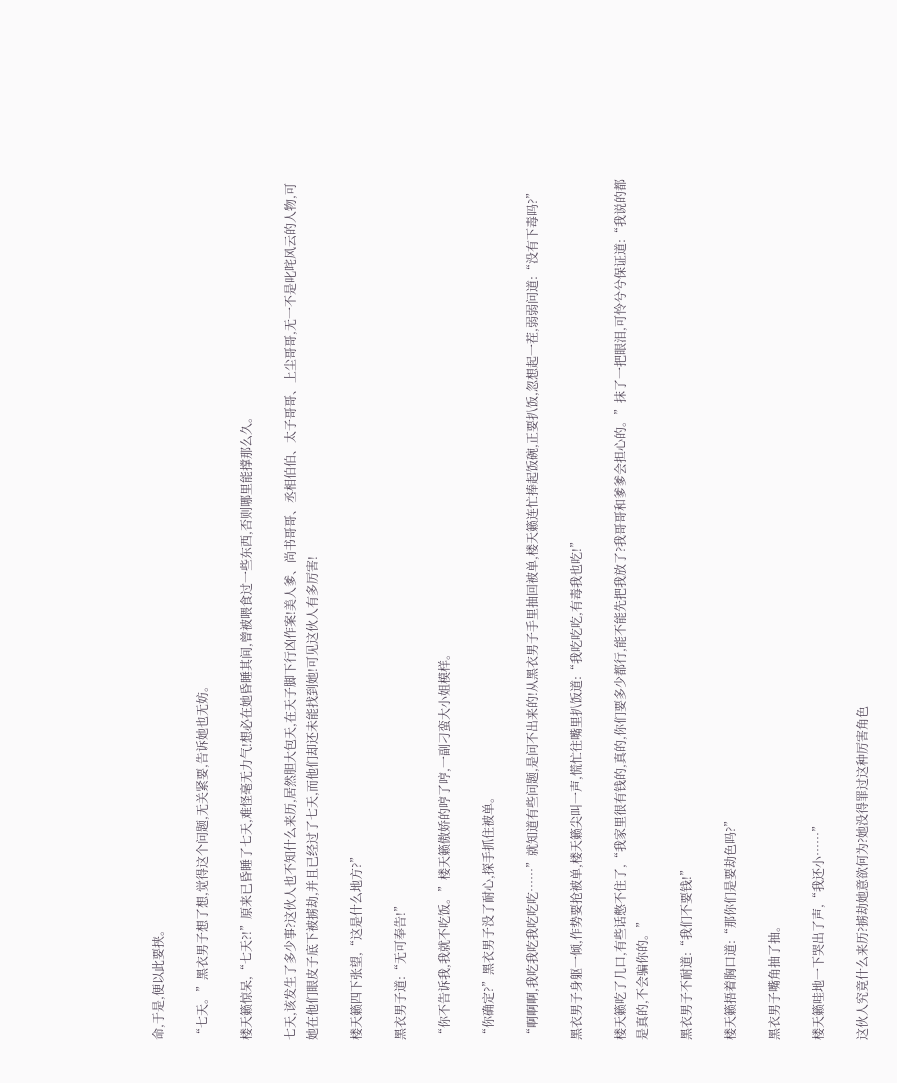命,于是,便以此要挟。

“七天。”黑衣男子想了想,觉得这个问题,无关紧要,告诉她也无妨。

楼天籁惊呆,“七天?!”原来已昏睡了七天,难怪毫无力气!想必在她昏睡其间,曾被喂食过一些东西,否则哪里能撑那么久。

七天,该发生了多少事?这伙人也不知什么来历,居然胆大包天,在天子脚下行凶作案!美人爹、尚书哥哥、丞相伯伯、太子哥哥、上尘哥哥,无一不是叱咤风云的人物,可她在他们眼皮子底下被掳劫,并且已经过了七天,而他们却还未能找到她!可见这伙人有多厉害!

楼天籁四下张望,“这是什么地方?”

黑衣男子道:“无可奉告!”

“你不告诉我,我就不吃饭。”楼天籁傲娇的哼了哼,一副刁蛮大小姐模样。

“你确定?”黑衣男子没了耐心,探手抓住被单。

“啊啊啊,我吃我吃我吃吃吃……”就知道有些问题,是问不出来的!从黑衣男子手里抽回被单,楼天籁连忙捧起饭碗,正要扒饭,忽想起一茬,弱弱问道:“没有下毒吗?”

黑衣男子身躯一倾,作势要抢被单,楼天籁尖叫一声,慌忙往嘴里扒饭道:“我吃吃吃,有毒我也吃!”

楼天籁吃了几口,有些话憋不住了,“我家里很有钱的,真的,你们要多少都行,能不能先把我放了?我哥哥和爹爹会担心的。”抹了一把眼泪,可怜兮兮保证道:“我说的都是真的,不会骗你的。”

黑衣男子不耐道:“我们不要钱!”

楼天籁捂着胸口道:“那你们是要劫色吗?”

黑衣男子嘴角抽了抽。

楼天籁哇地一下哭出了声,“我还小……”

这伙人究竟什么来历?掳劫她意欲何为?她没得罪过这种厉害角色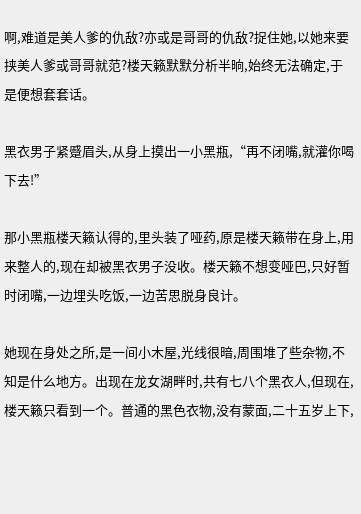啊,难道是美人爹的仇敌?亦或是哥哥的仇敌?捉住她,以她来要挟美人爹或哥哥就范?楼天籁默默分析半晌,始终无法确定,于是便想套套话。

黑衣男子紧蹙眉头,从身上摸出一小黑瓶,“再不闭嘴,就灌你喝下去!”

那小黑瓶楼天籁认得的,里头装了哑药,原是楼天籁带在身上,用来整人的,现在却被黑衣男子没收。楼天籁不想变哑巴,只好暂时闭嘴,一边埋头吃饭,一边苦思脱身良计。

她现在身处之所,是一间小木屋,光线很暗,周围堆了些杂物,不知是什么地方。出现在龙女湖畔时,共有七八个黑衣人,但现在,楼天籁只看到一个。普通的黑色衣物,没有蒙面,二十五岁上下,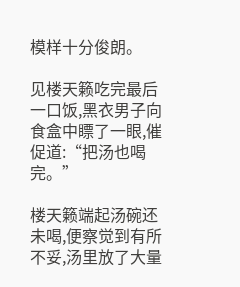模样十分俊朗。

见楼天籁吃完最后一口饭,黑衣男子向食盒中瞟了一眼,催促道:“把汤也喝完。”

楼天籁端起汤碗还未喝,便察觉到有所不妥,汤里放了大量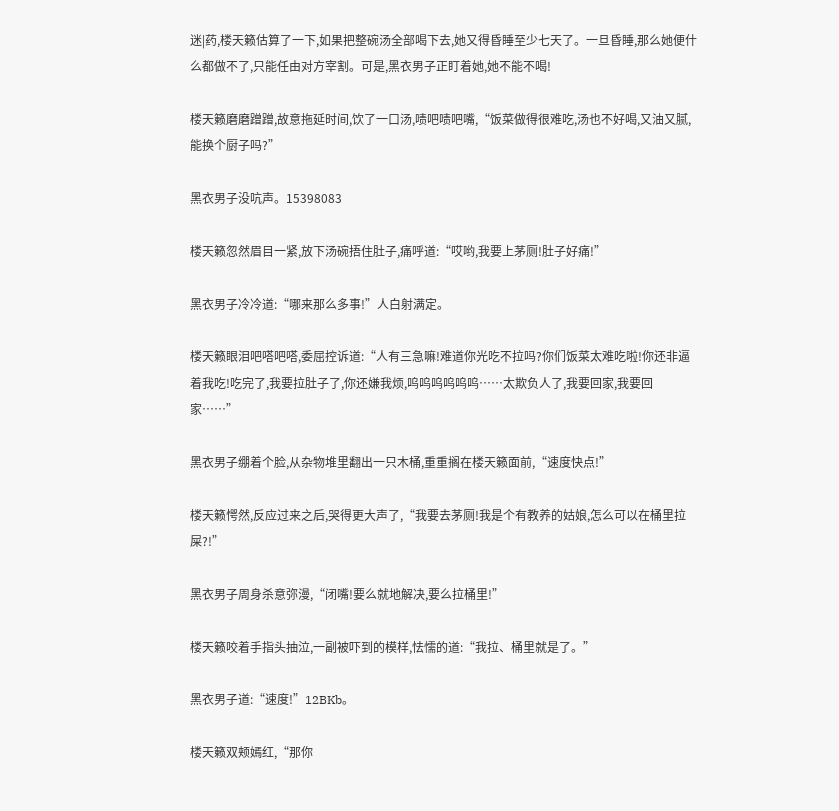迷|药,楼天籁估算了一下,如果把整碗汤全部喝下去,她又得昏睡至少七天了。一旦昏睡,那么她便什么都做不了,只能任由对方宰割。可是,黑衣男子正盯着她,她不能不喝!

楼天籁磨磨蹭蹭,故意拖延时间,饮了一口汤,啧吧啧吧嘴,“饭菜做得很难吃,汤也不好喝,又油又腻,能换个厨子吗?”

黑衣男子没吭声。15398083

楼天籁忽然眉目一紧,放下汤碗捂住肚子,痛呼道:“哎哟,我要上茅厕!肚子好痛!”

黑衣男子冷冷道:“哪来那么多事!”人白射满定。

楼天籁眼泪吧嗒吧嗒,委屈控诉道:“人有三急嘛!难道你光吃不拉吗?你们饭菜太难吃啦!你还非逼着我吃!吃完了,我要拉肚子了,你还嫌我烦,呜呜呜呜呜呜……太欺负人了,我要回家,我要回家……”

黑衣男子绷着个脸,从杂物堆里翻出一只木桶,重重搁在楼天籁面前,“速度快点!”

楼天籁愕然,反应过来之后,哭得更大声了,“我要去茅厕!我是个有教养的姑娘,怎么可以在桶里拉屎?!”

黑衣男子周身杀意弥漫,“闭嘴!要么就地解决,要么拉桶里!”

楼天籁咬着手指头抽泣,一副被吓到的模样,怯懦的道:“我拉、桶里就是了。”

黑衣男子道:“速度!”12BKb。

楼天籁双颊嫣红,“那你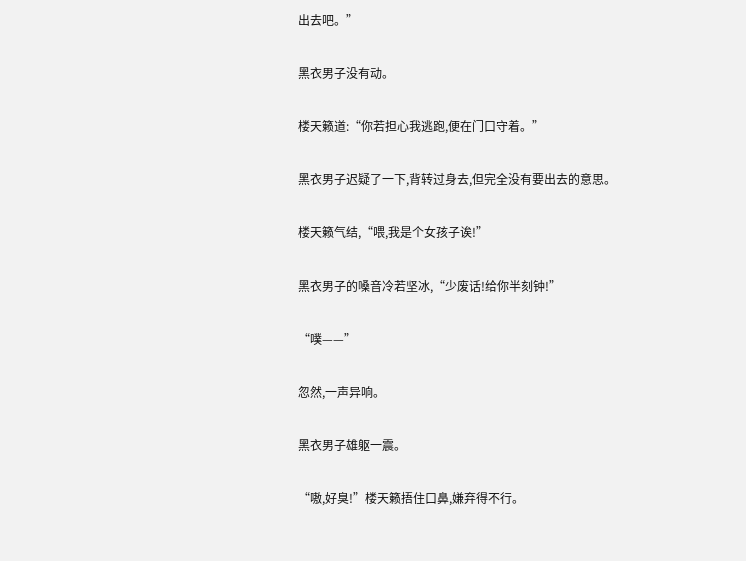出去吧。”

黑衣男子没有动。

楼天籁道:“你若担心我逃跑,便在门口守着。”

黑衣男子迟疑了一下,背转过身去,但完全没有要出去的意思。

楼天籁气结,“喂,我是个女孩子诶!”

黑衣男子的嗓音冷若坚冰,“少废话!给你半刻钟!”

“噗——”

忽然,一声异响。

黑衣男子雄躯一震。

“嗷,好臭!”楼天籁捂住口鼻,嫌弃得不行。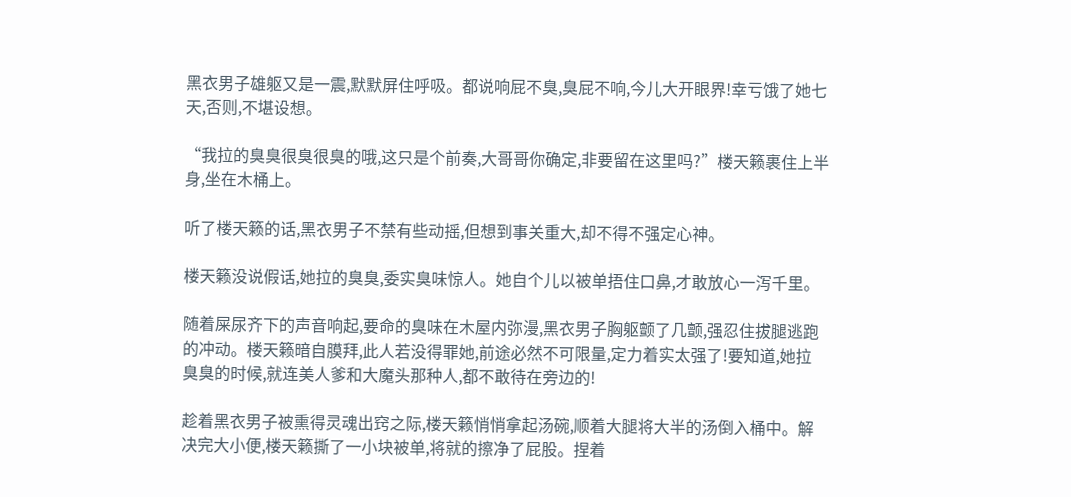黑衣男子雄躯又是一震,默默屏住呼吸。都说响屁不臭,臭屁不响,今儿大开眼界!幸亏饿了她七天,否则,不堪设想。

“我拉的臭臭很臭很臭的哦,这只是个前奏,大哥哥你确定,非要留在这里吗?”楼天籁裹住上半身,坐在木桶上。

听了楼天籁的话,黑衣男子不禁有些动摇,但想到事关重大,却不得不强定心神。

楼天籁没说假话,她拉的臭臭,委实臭味惊人。她自个儿以被单捂住口鼻,才敢放心一泻千里。

随着屎尿齐下的声音响起,要命的臭味在木屋内弥漫,黑衣男子胸躯颤了几颤,强忍住拔腿逃跑的冲动。楼天籁暗自膜拜,此人若没得罪她,前途必然不可限量,定力着实太强了!要知道,她拉臭臭的时候,就连美人爹和大魔头那种人,都不敢待在旁边的!

趁着黑衣男子被熏得灵魂出窍之际,楼天籁悄悄拿起汤碗,顺着大腿将大半的汤倒入桶中。解决完大小便,楼天籁撕了一小块被单,将就的擦净了屁股。捏着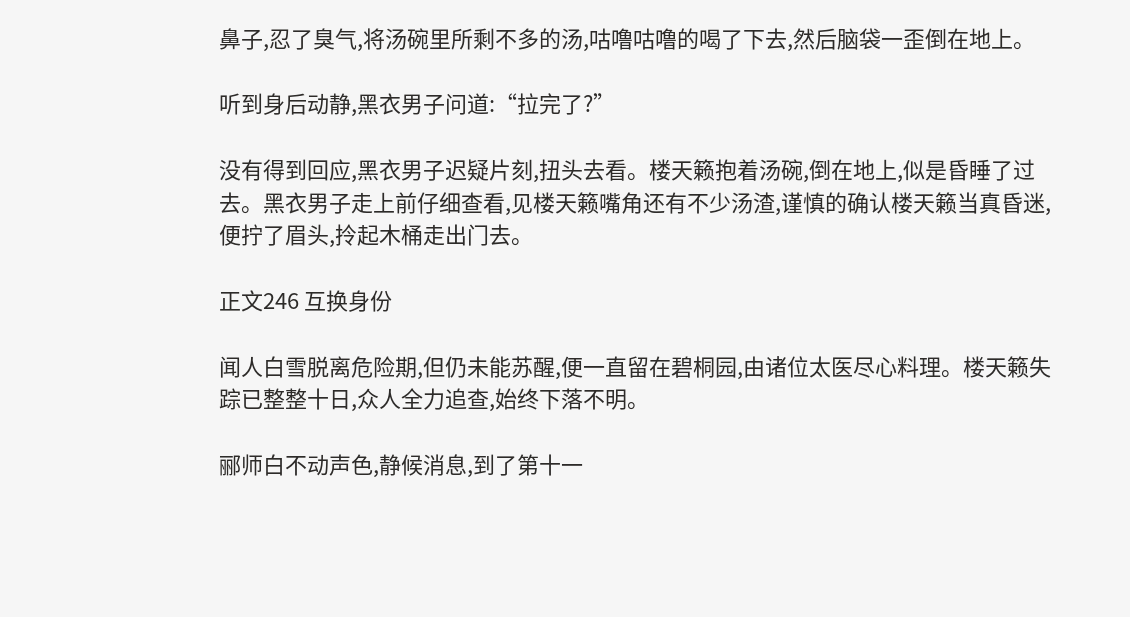鼻子,忍了臭气,将汤碗里所剩不多的汤,咕噜咕噜的喝了下去,然后脑袋一歪倒在地上。

听到身后动静,黑衣男子问道:“拉完了?”

没有得到回应,黑衣男子迟疑片刻,扭头去看。楼天籁抱着汤碗,倒在地上,似是昏睡了过去。黑衣男子走上前仔细查看,见楼天籁嘴角还有不少汤渣,谨慎的确认楼天籁当真昏迷,便拧了眉头,拎起木桶走出门去。

正文246 互换身份

闻人白雪脱离危险期,但仍未能苏醒,便一直留在碧桐园,由诸位太医尽心料理。楼天籁失踪已整整十日,众人全力追查,始终下落不明。

郦师白不动声色,静候消息,到了第十一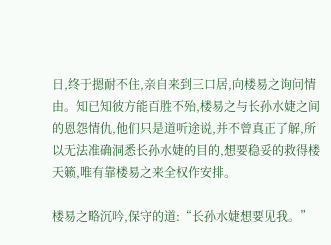日,终于摁耐不住,亲自来到三口居,向楼易之询问情由。知已知彼方能百胜不殆,楼易之与长孙水婕之间的恩怨情仇,他们只是道听途说,并不曾真正了解,所以无法准确洞悉长孙水婕的目的,想要稳妥的救得楼天籁,唯有靠楼易之来全权作安排。

楼易之略沉吟,保守的道:“长孙水婕想要见我。”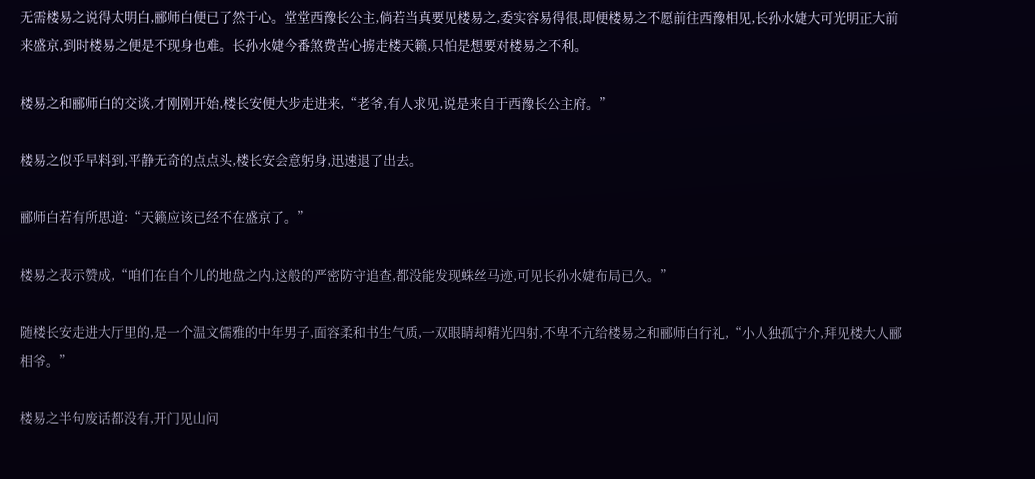无需楼易之说得太明白,郦师白便已了然于心。堂堂西豫长公主,倘若当真要见楼易之,委实容易得很,即便楼易之不愿前往西豫相见,长孙水婕大可光明正大前来盛京,到时楼易之便是不现身也难。长孙水婕今番煞费苦心掳走楼天籁,只怕是想要对楼易之不利。

楼易之和郦师白的交谈,才刚刚开始,楼长安便大步走进来,“老爷,有人求见,说是来自于西豫长公主府。”

楼易之似乎早料到,平静无奇的点点头,楼长安会意躬身,迅速退了出去。

郦师白若有所思道:“天籁应该已经不在盛京了。”

楼易之表示赞成,“咱们在自个儿的地盘之内,这般的严密防守追查,都没能发现蛛丝马迹,可见长孙水婕布局已久。”

随楼长安走进大厅里的,是一个温文儒雅的中年男子,面容柔和书生气质,一双眼睛却精光四射,不卑不亢给楼易之和郦师白行礼,“小人独孤宁介,拜见楼大人郦相爷。”

楼易之半句废话都没有,开门见山问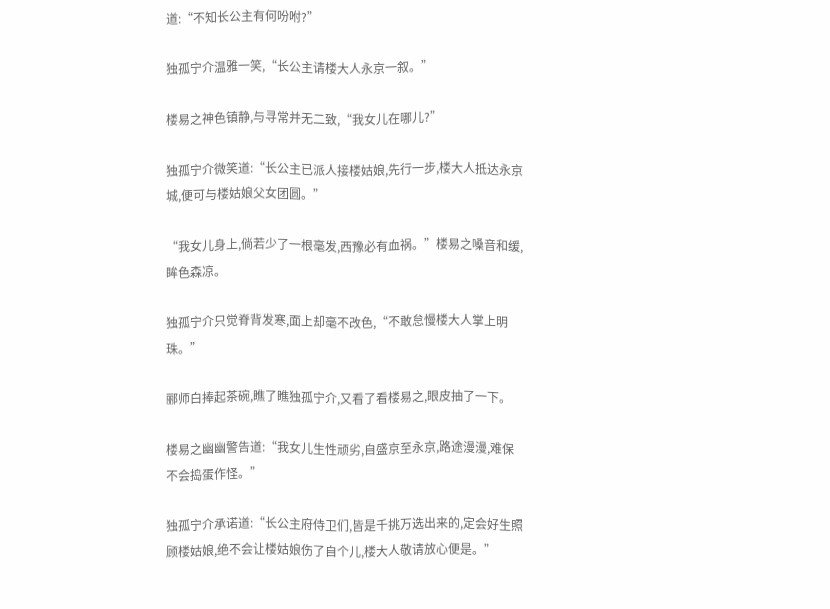道:“不知长公主有何吩咐?”

独孤宁介温雅一笑,“长公主请楼大人永京一叙。”

楼易之神色镇静,与寻常并无二致,“我女儿在哪儿?”

独孤宁介微笑道:“长公主已派人接楼姑娘,先行一步,楼大人抵达永京城,便可与楼姑娘父女团圆。”

“我女儿身上,倘若少了一根毫发,西豫必有血祸。”楼易之嗓音和缓,眸色森凉。

独孤宁介只觉脊背发寒,面上却毫不改色,“不敢怠慢楼大人掌上明珠。”

郦师白捧起茶碗,瞧了瞧独孤宁介,又看了看楼易之,眼皮抽了一下。

楼易之幽幽警告道:“我女儿生性顽劣,自盛京至永京,路途漫漫,难保不会捣蛋作怪。”

独孤宁介承诺道:“长公主府侍卫们,皆是千挑万选出来的,定会好生照顾楼姑娘,绝不会让楼姑娘伤了自个儿,楼大人敬请放心便是。”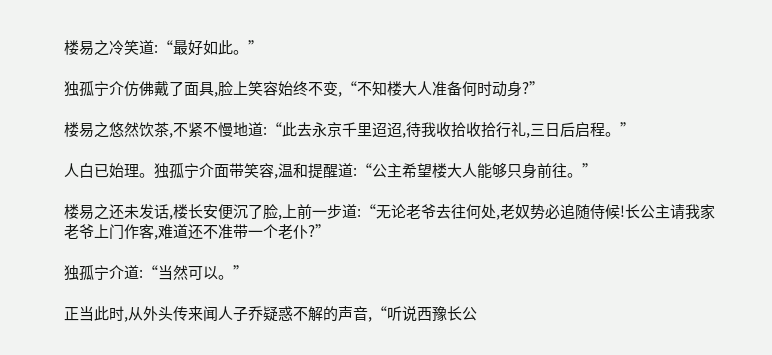楼易之冷笑道:“最好如此。”

独孤宁介仿佛戴了面具,脸上笑容始终不变,“不知楼大人准备何时动身?”

楼易之悠然饮茶,不紧不慢地道:“此去永京千里迢迢,待我收拾收拾行礼,三日后启程。”

人白已始理。独孤宁介面带笑容,温和提醒道:“公主希望楼大人能够只身前往。”

楼易之还未发话,楼长安便沉了脸,上前一步道:“无论老爷去往何处,老奴势必追随侍候!长公主请我家老爷上门作客,难道还不准带一个老仆?”

独孤宁介道:“当然可以。”

正当此时,从外头传来闻人子乔疑惑不解的声音,“听说西豫长公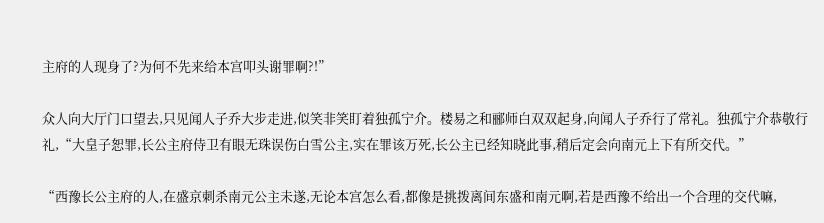主府的人现身了?为何不先来给本宫叩头谢罪啊?!”

众人向大厅门口望去,只见闻人子乔大步走进,似笑非笑盯着独孤宁介。楼易之和郦师白双双起身,向闻人子乔行了常礼。独孤宁介恭敬行礼,“大皇子恕罪,长公主府侍卫有眼无珠误伤白雪公主,实在罪该万死,长公主已经知晓此事,稍后定会向南元上下有所交代。”

“西豫长公主府的人,在盛京刺杀南元公主未遂,无论本宫怎么看,都像是挑拨离间东盛和南元啊,若是西豫不给出一个合理的交代嘛,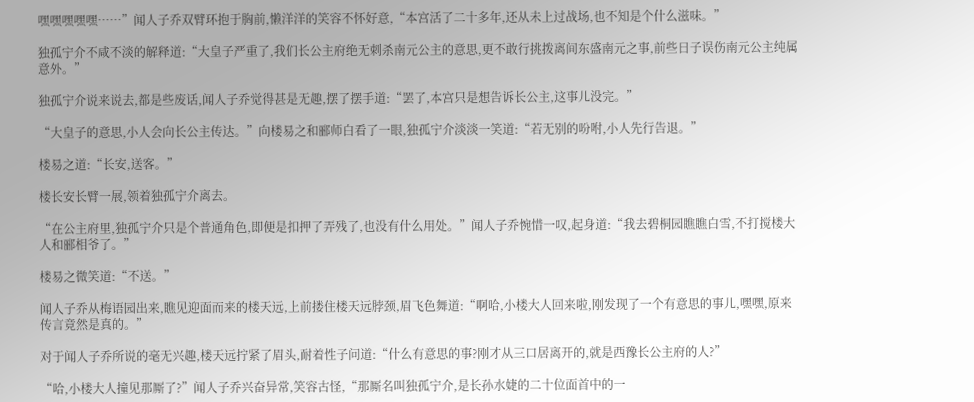嘿嘿嘿嘿嘿……”闻人子乔双臂环抱于胸前,懒洋洋的笑容不怀好意,“本宫活了二十多年,还从未上过战场,也不知是个什么滋味。”

独孤宁介不咸不淡的解释道:“大皇子严重了,我们长公主府绝无刺杀南元公主的意思,更不敢行挑拨离间东盛南元之事,前些日子误伤南元公主纯属意外。”

独孤宁介说来说去,都是些废话,闻人子乔觉得甚是无趣,摆了摆手道:“罢了,本宫只是想告诉长公主,这事儿没完。”

“大皇子的意思,小人会向长公主传达。”向楼易之和郦师白看了一眼,独孤宁介淡淡一笑道:“若无别的吩咐,小人先行告退。”

楼易之道:“长安,送客。”

楼长安长臂一展,领着独孤宁介离去。

“在公主府里,独孤宁介只是个普通角色,即便是扣押了弄残了,也没有什么用处。”闻人子乔惋惜一叹,起身道:“我去碧桐园瞧瞧白雪,不打搅楼大人和郦相爷了。”

楼易之微笑道:“不送。”

闻人子乔从梅语园出来,瞧见迎面而来的楼天远,上前搂住楼天远脖颈,眉飞色舞道:“啊哈,小楼大人回来啦,刚发现了一个有意思的事儿,嘿嘿,原来传言竟然是真的。”

对于闻人子乔所说的毫无兴趣,楼天远拧紧了眉头,耐着性子问道:“什么有意思的事?刚才从三口居离开的,就是西豫长公主府的人?”

“哈,小楼大人撞见那厮了?”闻人子乔兴奋异常,笑容古怪,“那厮名叫独孤宁介,是长孙水婕的二十位面首中的一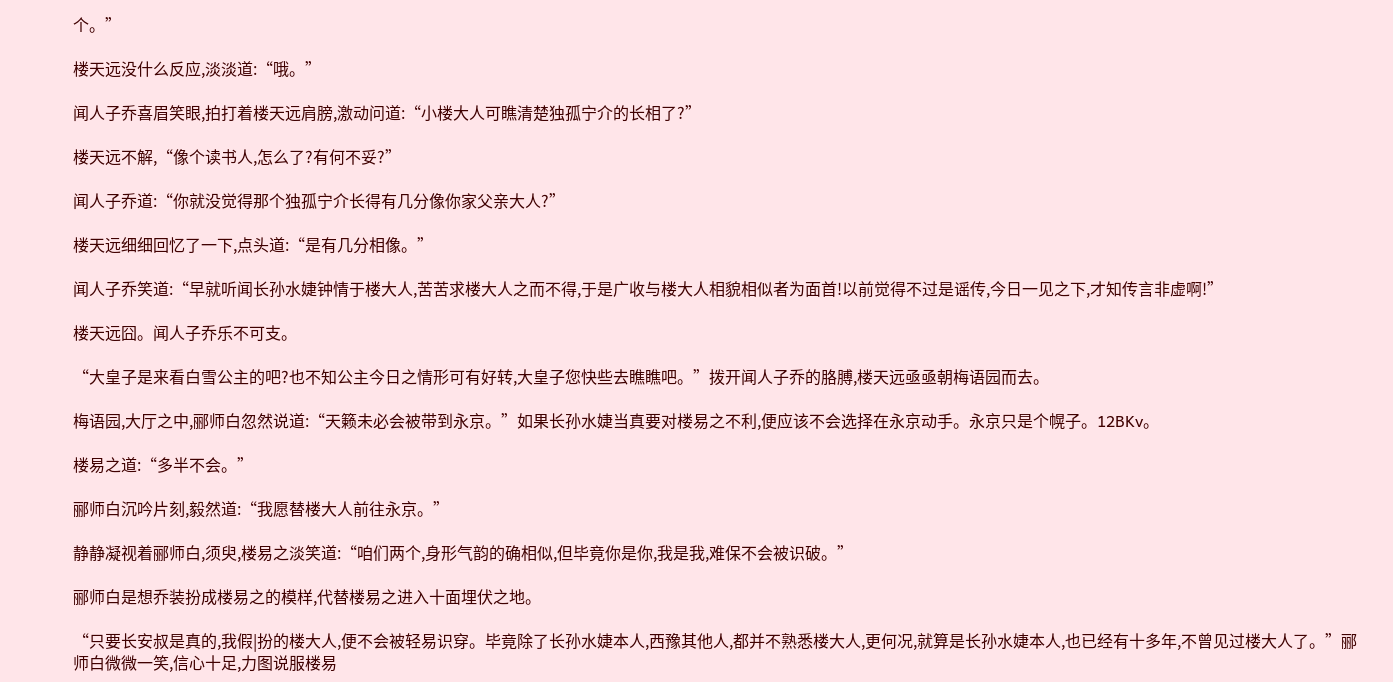个。”

楼天远没什么反应,淡淡道:“哦。”

闻人子乔喜眉笑眼,拍打着楼天远肩膀,激动问道:“小楼大人可瞧清楚独孤宁介的长相了?”

楼天远不解,“像个读书人,怎么了?有何不妥?”

闻人子乔道:“你就没觉得那个独孤宁介长得有几分像你家父亲大人?”

楼天远细细回忆了一下,点头道:“是有几分相像。”

闻人子乔笑道:“早就听闻长孙水婕钟情于楼大人,苦苦求楼大人之而不得,于是广收与楼大人相貌相似者为面首!以前觉得不过是谣传,今日一见之下,才知传言非虚啊!”

楼天远囧。闻人子乔乐不可支。

“大皇子是来看白雪公主的吧?也不知公主今日之情形可有好转,大皇子您快些去瞧瞧吧。”拨开闻人子乔的胳膊,楼天远亟亟朝梅语园而去。

梅语园,大厅之中,郦师白忽然说道:“天籁未必会被带到永京。”如果长孙水婕当真要对楼易之不利,便应该不会选择在永京动手。永京只是个幌子。12BKv。

楼易之道:“多半不会。”

郦师白沉吟片刻,毅然道:“我愿替楼大人前往永京。”

静静凝视着郦师白,须臾,楼易之淡笑道:“咱们两个,身形气韵的确相似,但毕竟你是你,我是我,难保不会被识破。”

郦师白是想乔装扮成楼易之的模样,代替楼易之进入十面埋伏之地。

“只要长安叔是真的,我假|扮的楼大人,便不会被轻易识穿。毕竟除了长孙水婕本人,西豫其他人,都并不熟悉楼大人,更何况,就算是长孙水婕本人,也已经有十多年,不曾见过楼大人了。”郦师白微微一笑,信心十足,力图说服楼易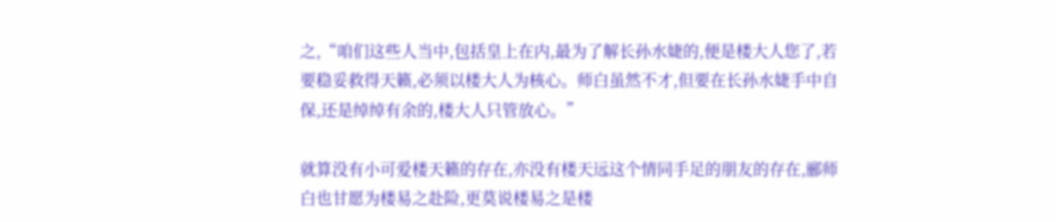之,“咱们这些人当中,包括皇上在内,最为了解长孙水婕的,便是楼大人您了,若要稳妥救得天籁,必须以楼大人为核心。师白虽然不才,但要在长孙水婕手中自保,还是绰绰有余的,楼大人只管放心。”

就算没有小可爱楼天籁的存在,亦没有楼天远这个情同手足的朋友的存在,郦师白也甘愿为楼易之赴险,更莫说楼易之是楼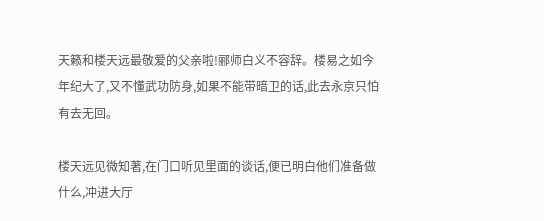天籁和楼天远最敬爱的父亲啦!郦师白义不容辞。楼易之如今年纪大了,又不懂武功防身,如果不能带暗卫的话,此去永京只怕有去无回。

楼天远见微知著,在门口听见里面的谈话,便已明白他们准备做什么,冲进大厅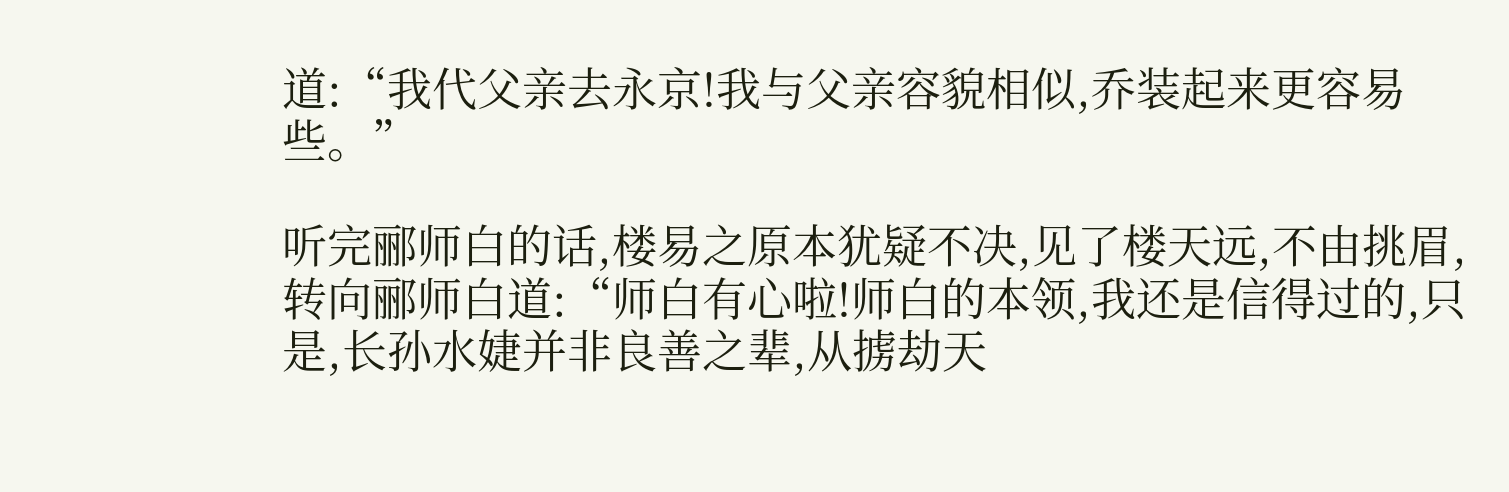道:“我代父亲去永京!我与父亲容貌相似,乔装起来更容易些。”

听完郦师白的话,楼易之原本犹疑不决,见了楼天远,不由挑眉,转向郦师白道:“师白有心啦!师白的本领,我还是信得过的,只是,长孙水婕并非良善之辈,从掳劫天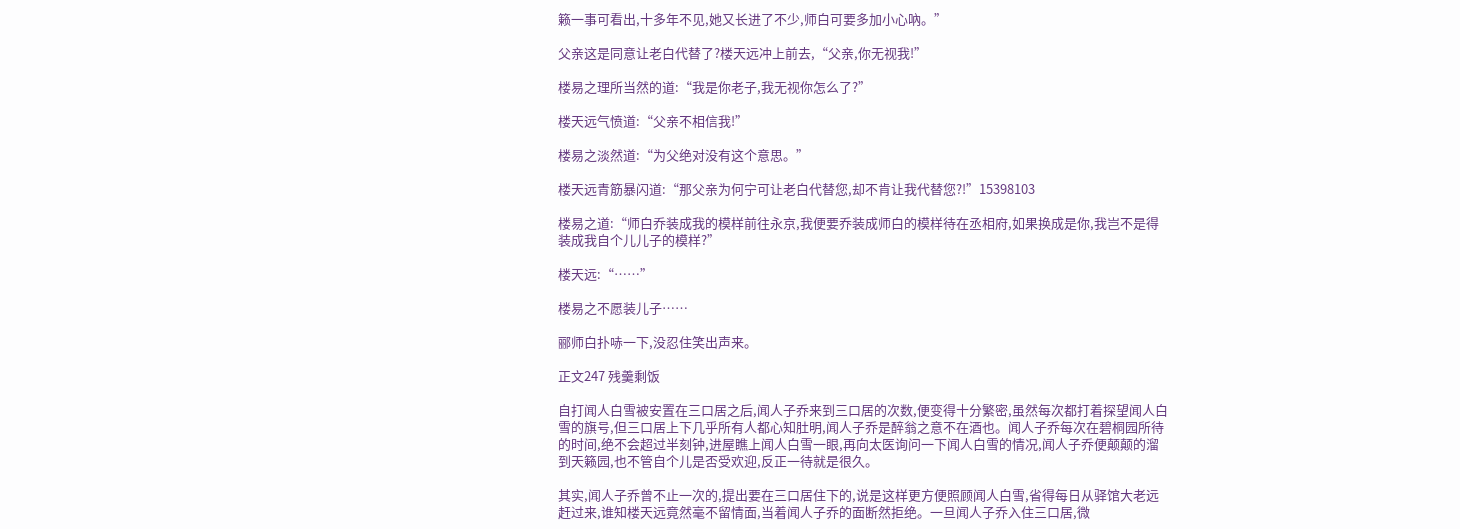籁一事可看出,十多年不见,她又长进了不少,师白可要多加小心吶。”

父亲这是同意让老白代替了?楼天远冲上前去,“父亲,你无视我!”

楼易之理所当然的道:“我是你老子,我无视你怎么了?”

楼天远气愤道:“父亲不相信我!”

楼易之淡然道:“为父绝对没有这个意思。”

楼天远青筋暴闪道:“那父亲为何宁可让老白代替您,却不肯让我代替您?!”15398103

楼易之道:“师白乔装成我的模样前往永京,我便要乔装成师白的模样待在丞相府,如果换成是你,我岂不是得装成我自个儿儿子的模样?”

楼天远:“……”

楼易之不愿装儿子……

郦师白扑哧一下,没忍住笑出声来。

正文247 残羹剩饭

自打闻人白雪被安置在三口居之后,闻人子乔来到三口居的次数,便变得十分繁密,虽然每次都打着探望闻人白雪的旗号,但三口居上下几乎所有人都心知肚明,闻人子乔是醉翁之意不在酒也。闻人子乔每次在碧桐园所待的时间,绝不会超过半刻钟,进屋瞧上闻人白雪一眼,再向太医询问一下闻人白雪的情况,闻人子乔便颠颠的溜到天籁园,也不管自个儿是否受欢迎,反正一待就是很久。

其实,闻人子乔曾不止一次的,提出要在三口居住下的,说是这样更方便照顾闻人白雪,省得每日从驿馆大老远赶过来,谁知楼天远竟然毫不留情面,当着闻人子乔的面断然拒绝。一旦闻人子乔入住三口居,微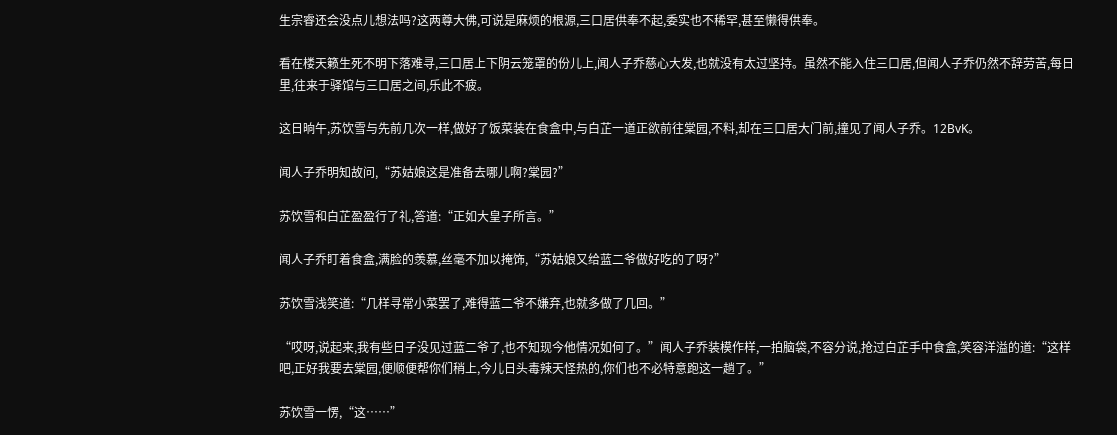生宗睿还会没点儿想法吗?这两尊大佛,可说是麻烦的根源,三口居供奉不起,委实也不稀罕,甚至懒得供奉。

看在楼天籁生死不明下落难寻,三口居上下阴云笼罩的份儿上,闻人子乔慈心大发,也就没有太过坚持。虽然不能入住三口居,但闻人子乔仍然不辞劳苦,每日里,往来于驿馆与三口居之间,乐此不疲。

这日晌午,苏饮雪与先前几次一样,做好了饭菜装在食盒中,与白芷一道正欲前往棠园,不料,却在三口居大门前,撞见了闻人子乔。12BvK。

闻人子乔明知故问,“苏姑娘这是准备去哪儿啊?棠园?”

苏饮雪和白芷盈盈行了礼,答道:“正如大皇子所言。”

闻人子乔盯着食盒,满脸的羡慕,丝毫不加以掩饰,“苏姑娘又给蓝二爷做好吃的了呀?”

苏饮雪浅笑道:“几样寻常小菜罢了,难得蓝二爷不嫌弃,也就多做了几回。”

“哎呀,说起来,我有些日子没见过蓝二爷了,也不知现今他情况如何了。”闻人子乔装模作样,一拍脑袋,不容分说,抢过白芷手中食盒,笑容洋溢的道:“这样吧,正好我要去棠园,便顺便帮你们稍上,今儿日头毒辣天怪热的,你们也不必特意跑这一趟了。”

苏饮雪一愣,“这……”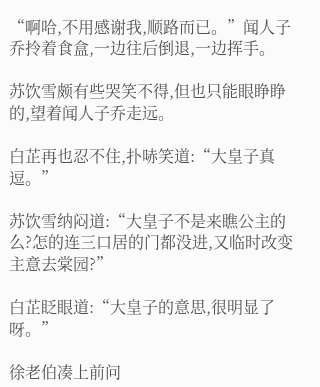“啊哈,不用感谢我,顺路而已。”闻人子乔拎着食盒,一边往后倒退,一边挥手。

苏饮雪颇有些哭笑不得,但也只能眼睁睁的,望着闻人子乔走远。

白芷再也忍不住,扑哧笑道:“大皇子真逗。”

苏饮雪纳闷道:“大皇子不是来瞧公主的么?怎的连三口居的门都没进,又临时改变主意去棠园?”

白芷眨眼道:“大皇子的意思,很明显了呀。”

徐老伯凑上前问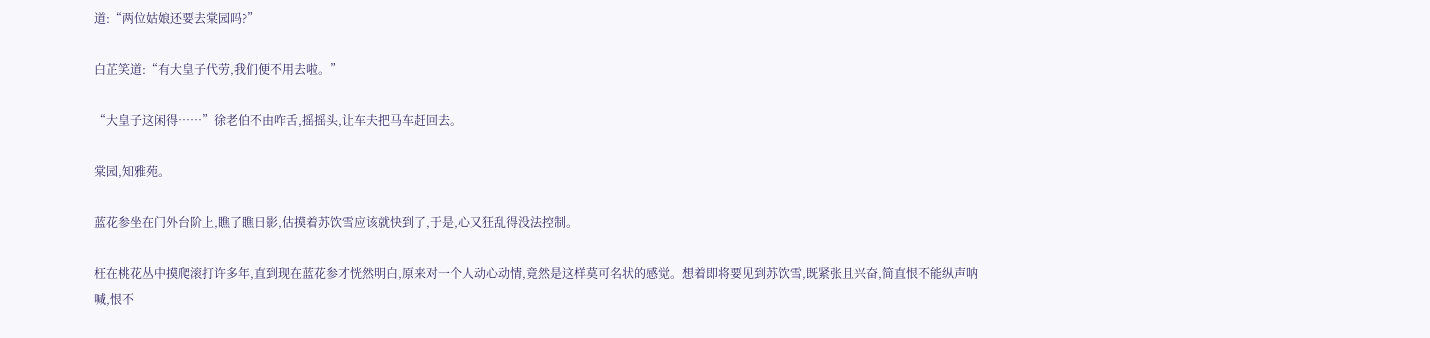道:“两位姑娘还要去棠园吗?”

白芷笑道:“有大皇子代劳,我们便不用去啦。”

“大皇子这闲得……”徐老伯不由咋舌,摇摇头,让车夫把马车赶回去。

棠园,知雅苑。

蓝花参坐在门外台阶上,瞧了瞧日影,估摸着苏饮雪应该就快到了,于是,心又狂乱得没法控制。

枉在桃花丛中摸爬滚打许多年,直到现在蓝花参才恍然明白,原来对一个人动心动情,竟然是这样莫可名状的感觉。想着即将要见到苏饮雪,既紧张且兴奋,简直恨不能纵声呐喊,恨不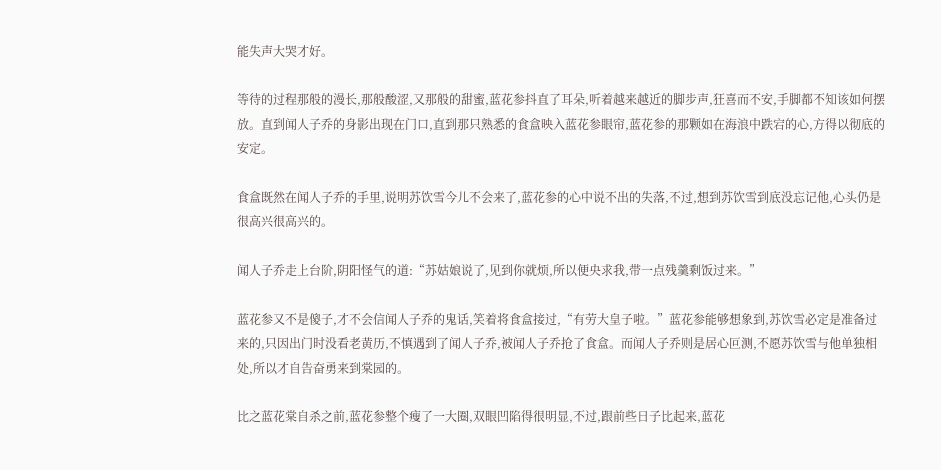能失声大哭才好。

等待的过程那般的漫长,那般酸涩,又那般的甜蜜,蓝花参抖直了耳朵,听着越来越近的脚步声,狂喜而不安,手脚都不知该如何摆放。直到闻人子乔的身影出现在门口,直到那只熟悉的食盒映入蓝花参眼帘,蓝花参的那颗如在海浪中跌宕的心,方得以彻底的安定。

食盒既然在闻人子乔的手里,说明苏饮雪今儿不会来了,蓝花参的心中说不出的失落,不过,想到苏饮雪到底没忘记他,心头仍是很高兴很高兴的。

闻人子乔走上台阶,阴阳怪气的道:“苏姑娘说了,见到你就烦,所以便央求我,带一点残羹剩饭过来。”

蓝花参又不是傻子,才不会信闻人子乔的鬼话,笑着将食盒接过,“有劳大皇子啦。”蓝花参能够想象到,苏饮雪必定是准备过来的,只因出门时没看老黄历,不慎遇到了闻人子乔,被闻人子乔抢了食盒。而闻人子乔则是居心叵测,不愿苏饮雪与他单独相处,所以才自告奋勇来到棠园的。

比之蓝花棠自杀之前,蓝花参整个瘦了一大圈,双眼凹陷得很明显,不过,跟前些日子比起来,蓝花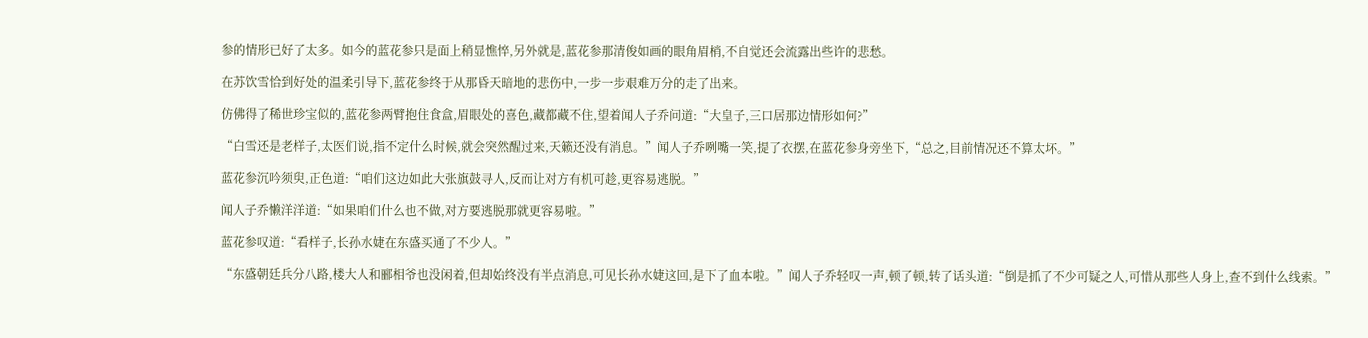参的情形已好了太多。如今的蓝花参只是面上稍显憔悴,另外就是,蓝花参那清俊如画的眼角眉梢,不自觉还会流露出些许的悲愁。

在苏饮雪恰到好处的温柔引导下,蓝花参终于从那昏天暗地的悲伤中,一步一步艰难万分的走了出来。

仿佛得了稀世珍宝似的,蓝花参两臂抱住食盒,眉眼处的喜色,藏都藏不住,望着闻人子乔问道:“大皇子,三口居那边情形如何?”

“白雪还是老样子,太医们说,指不定什么时候,就会突然醒过来,天籁还没有消息。”闻人子乔咧嘴一笑,提了衣摆,在蓝花参身旁坐下,“总之,目前情况还不算太坏。”

蓝花参沉吟须臾,正色道:“咱们这边如此大张旗鼓寻人,反而让对方有机可趁,更容易逃脱。”

闻人子乔懒洋洋道:“如果咱们什么也不做,对方要逃脱那就更容易啦。”

蓝花参叹道:“看样子,长孙水婕在东盛买通了不少人。”

“东盛朝廷兵分八路,楼大人和郦相爷也没闲着,但却始终没有半点消息,可见长孙水婕这回,是下了血本啦。”闻人子乔轻叹一声,顿了顿,转了话头道:“倒是抓了不少可疑之人,可惜从那些人身上,查不到什么线索。”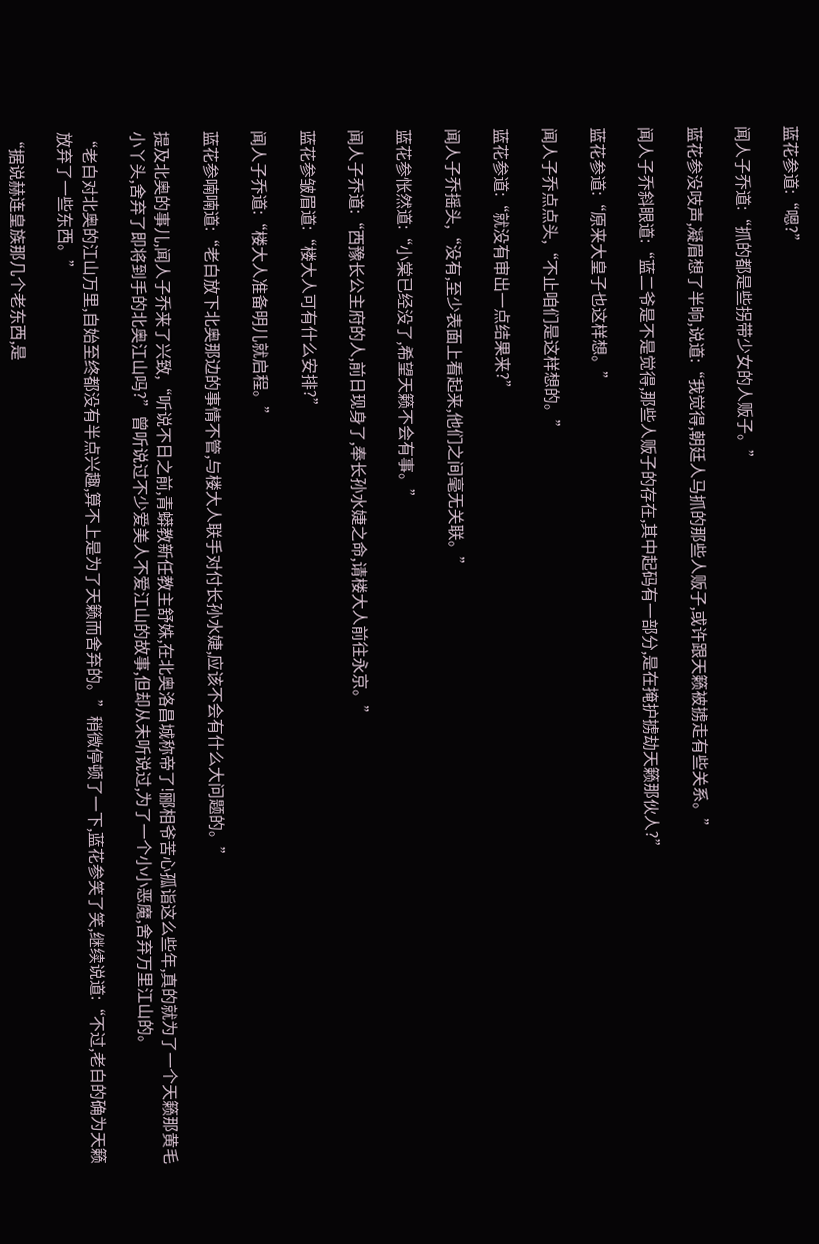蓝花参道:“嗯?”

闻人子乔道:“抓的都是些拐带少女的人贩子。”

蓝花参没吱声,凝眉想了半晌,说道:“我觉得,朝廷人马抓的那些人贩子,或许跟天籁被掳走有些关系。”

闻人子乔斜眼道:“蓝二爷是不是觉得,那些人贩子的存在,其中起码有一部分,是在掩护掳劫天籁那伙人?”

蓝花参道:“原来大皇子也这样想。”

闻人子乔点点头,“不止咱们是这样想的。”

蓝花参道:“就没有审出一点结果来?”

闻人子乔摇头,“没有,至少表面上看起来,他们之间毫无关联。”

蓝花参怅然道:“小棠已经没了,希望天籁不会有事。”

闻人子乔道:“西豫长公主府的人,前日现身了,奉长孙水婕之命,请楼大人前往永京。”

蓝花参皱眉道:“楼大人可有什么安排?”

闻人子乔道:“楼大人准备明儿就启程。”

蓝花参喃喃道:“老白放下北奥那边的事情不管,与楼大人联手对付长孙水婕,应该不会有什么大问题的。”

提及北奥的事儿,闻人子乔来了兴致,“听说不日之前,青蟒教新任教主舒姝,在北奥洛昌城称帝了!郦相爷苦心孤诣这么些年,真的就为了一个天籁那黄毛小丫头,舍弃了即将到手的北奥江山吗?”曾听说过不少爱美人不爱江山的故事,但却从未听说过,为了一个小小恶魔,舍弃万里江山的。

“老白对北奥的江山万里,自始至终都没有半点兴趣,算不上是为了天籁而舍弃的。”稍微停顿了一下,蓝花参笑了笑,继续说道:“不过,老白的确为天籁放弃了一些东西。”

“据说赫连皇族那几个老东西,是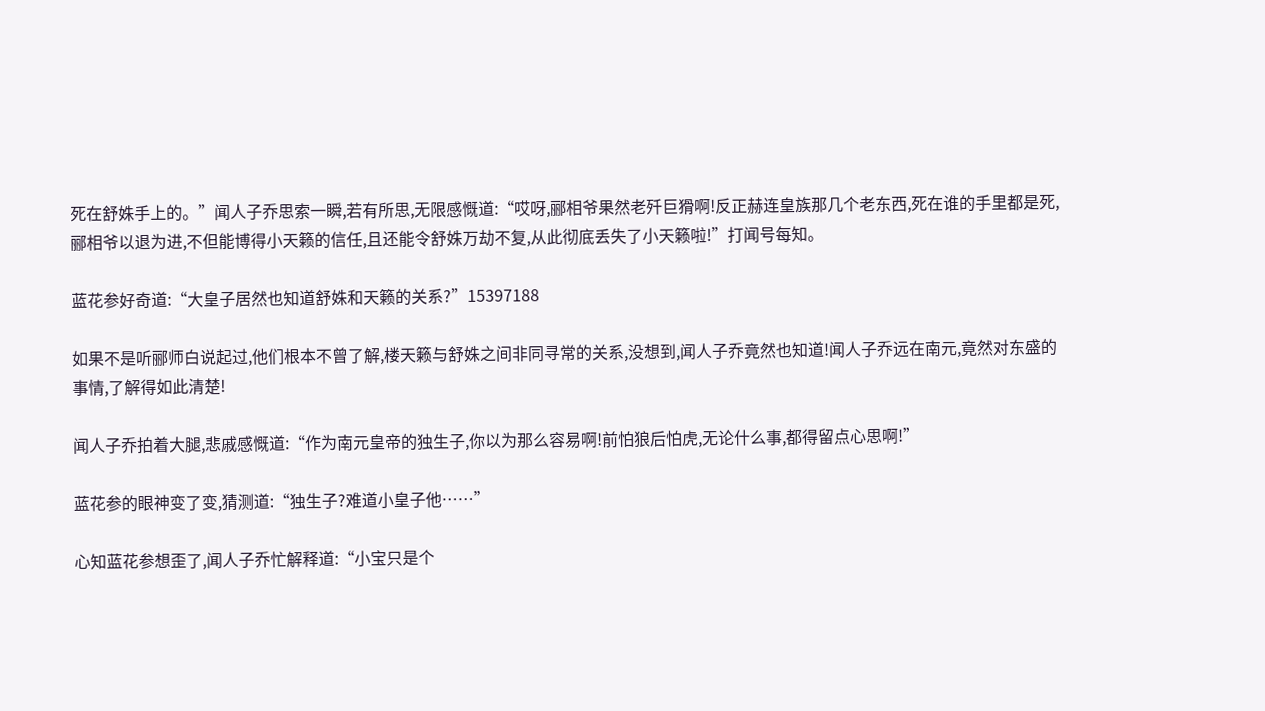死在舒姝手上的。”闻人子乔思索一瞬,若有所思,无限感慨道:“哎呀,郦相爷果然老歼巨猾啊!反正赫连皇族那几个老东西,死在谁的手里都是死,郦相爷以退为进,不但能博得小天籁的信任,且还能令舒姝万劫不复,从此彻底丢失了小天籁啦!”打闻号每知。

蓝花参好奇道:“大皇子居然也知道舒姝和天籁的关系?”15397188

如果不是听郦师白说起过,他们根本不曾了解,楼天籁与舒姝之间非同寻常的关系,没想到,闻人子乔竟然也知道!闻人子乔远在南元,竟然对东盛的事情,了解得如此清楚!

闻人子乔拍着大腿,悲戚感慨道:“作为南元皇帝的独生子,你以为那么容易啊!前怕狼后怕虎,无论什么事,都得留点心思啊!”

蓝花参的眼神变了变,猜测道:“独生子?难道小皇子他……”

心知蓝花参想歪了,闻人子乔忙解释道:“小宝只是个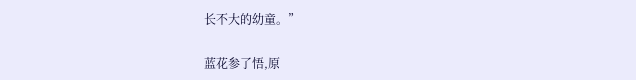长不大的幼童。”

蓝花参了悟,原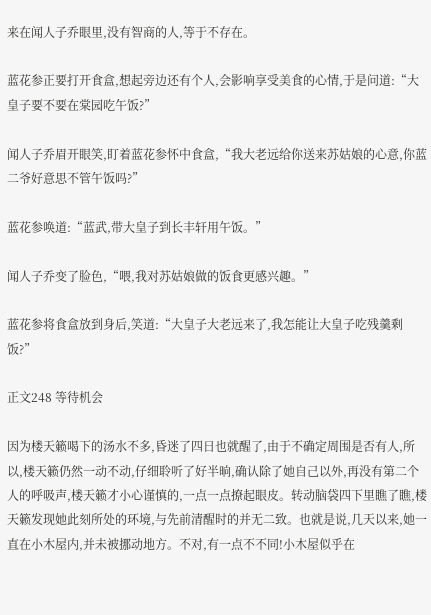来在闻人子乔眼里,没有智商的人,等于不存在。

蓝花参正要打开食盒,想起旁边还有个人,会影响享受美食的心情,于是问道:“大皇子要不要在棠园吃午饭?”

闻人子乔眉开眼笑,盯着蓝花参怀中食盒,“我大老远给你送来苏姑娘的心意,你蓝二爷好意思不管午饭吗?”

蓝花参唤道:“蓝武,带大皇子到长丰轩用午饭。”

闻人子乔变了脸色,“喂,我对苏姑娘做的饭食更感兴趣。”

蓝花参将食盒放到身后,笑道:“大皇子大老远来了,我怎能让大皇子吃残羹剩饭?”

正文248 等待机会

因为楼天籁喝下的汤水不多,昏迷了四日也就醒了,由于不确定周围是否有人,所以,楼天籁仍然一动不动,仔细聆听了好半晌,确认除了她自己以外,再没有第二个人的呼吸声,楼天籁才小心谨慎的,一点一点撩起眼皮。转动脑袋四下里瞧了瞧,楼天籁发现她此刻所处的环境,与先前清醒时的并无二致。也就是说,几天以来,她一直在小木屋内,并未被挪动地方。不对,有一点不不同!小木屋似乎在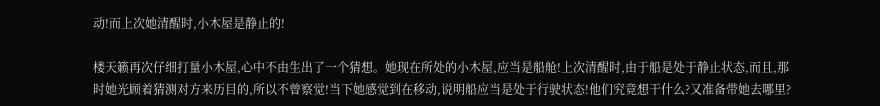动!而上次她清醒时,小木屋是静止的!

楼天籁再次仔细打量小木屋,心中不由生出了一个猜想。她现在所处的小木屋,应当是船舱!上次清醒时,由于船是处于静止状态,而且,那时她光顾着猜测对方来历目的,所以不曾察觉!当下她感觉到在移动,说明船应当是处于行驶状态!他们究竟想干什么?又准备带她去哪里?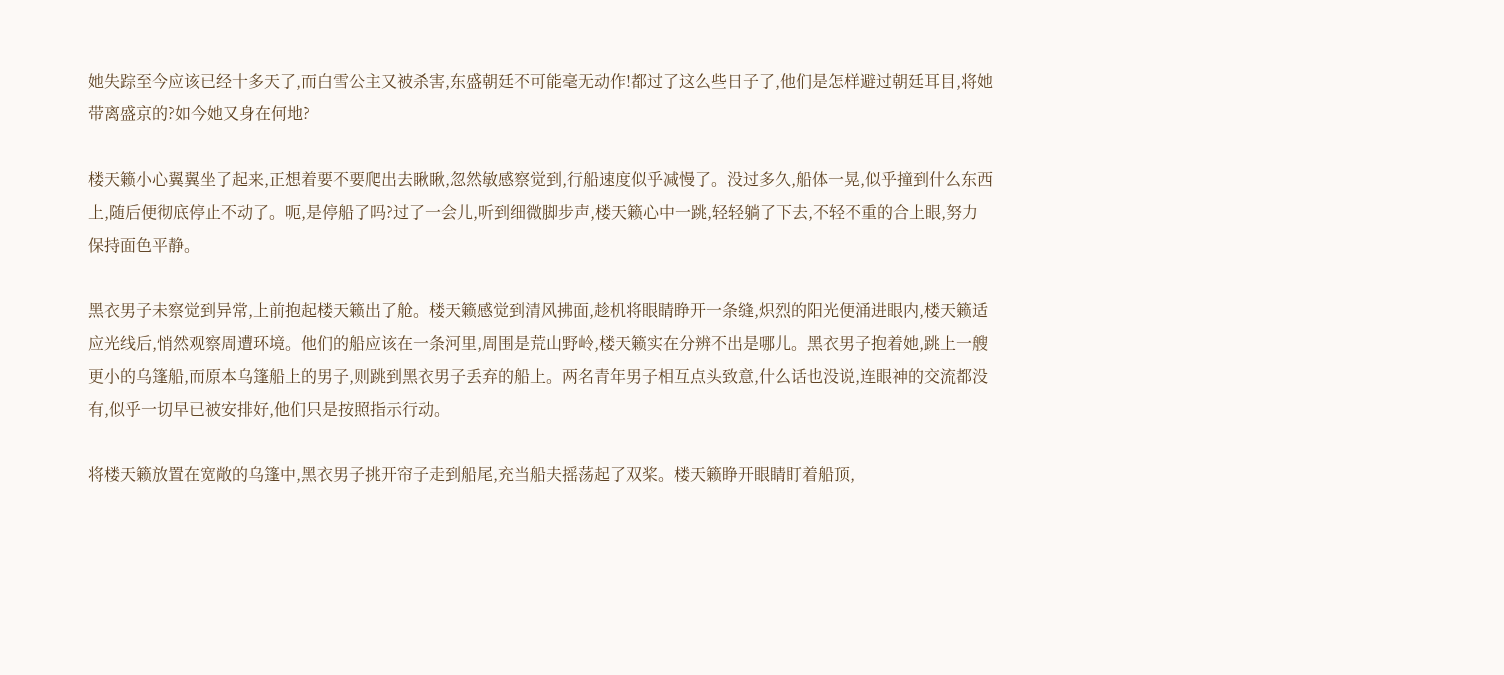她失踪至今应该已经十多天了,而白雪公主又被杀害,东盛朝廷不可能毫无动作!都过了这么些日子了,他们是怎样避过朝廷耳目,将她带离盛京的?如今她又身在何地?

楼天籁小心翼翼坐了起来,正想着要不要爬出去瞅瞅,忽然敏感察觉到,行船速度似乎减慢了。没过多久,船体一晃,似乎撞到什么东西上,随后便彻底停止不动了。呃,是停船了吗?过了一会儿,听到细微脚步声,楼天籁心中一跳,轻轻躺了下去,不轻不重的合上眼,努力保持面色平静。

黑衣男子未察觉到异常,上前抱起楼天籁出了舱。楼天籁感觉到清风拂面,趁机将眼睛睁开一条缝,炽烈的阳光便涌进眼内,楼天籁适应光线后,悄然观察周遭环境。他们的船应该在一条河里,周围是荒山野岭,楼天籁实在分辨不出是哪儿。黑衣男子抱着她,跳上一艘更小的乌篷船,而原本乌篷船上的男子,则跳到黑衣男子丢弃的船上。两名青年男子相互点头致意,什么话也没说,连眼神的交流都没有,似乎一切早已被安排好,他们只是按照指示行动。

将楼天籁放置在宽敞的乌篷中,黑衣男子挑开帘子走到船尾,充当船夫摇荡起了双桨。楼天籁睁开眼睛盯着船顶,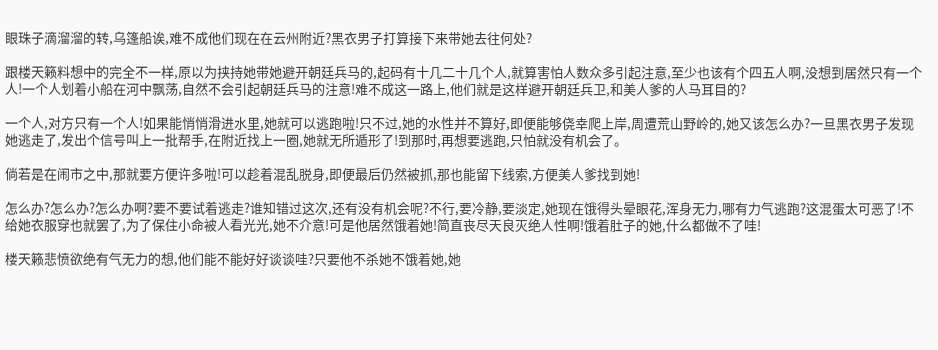眼珠子滴溜溜的转,乌篷船诶,难不成他们现在在云州附近?黑衣男子打算接下来带她去往何处?

跟楼天籁料想中的完全不一样,原以为挟持她带她避开朝廷兵马的,起码有十几二十几个人,就算害怕人数众多引起注意,至少也该有个四五人啊,没想到居然只有一个人!一个人划着小船在河中飘荡,自然不会引起朝廷兵马的注意!难不成这一路上,他们就是这样避开朝廷兵卫,和美人爹的人马耳目的?

一个人,对方只有一个人!如果能悄悄滑进水里,她就可以逃跑啦!只不过,她的水性并不算好,即便能够侥幸爬上岸,周遭荒山野岭的,她又该怎么办?一旦黑衣男子发现她逃走了,发出个信号叫上一批帮手,在附近找上一圈,她就无所遁形了!到那时,再想要逃跑,只怕就没有机会了。

倘若是在闹市之中,那就要方便许多啦!可以趁着混乱脱身,即便最后仍然被抓,那也能留下线索,方便美人爹找到她!

怎么办?怎么办?怎么办啊?要不要试着逃走?谁知错过这次,还有没有机会呢?不行,要冷静,要淡定,她现在饿得头晕眼花,浑身无力,哪有力气逃跑?这混蛋太可恶了!不给她衣服穿也就罢了,为了保住小命被人看光光,她不介意!可是他居然饿着她!简直丧尽天良灭绝人性啊!饿着肚子的她,什么都做不了哇!

楼天籁悲愤欲绝有气无力的想,他们能不能好好谈谈哇?只要他不杀她不饿着她,她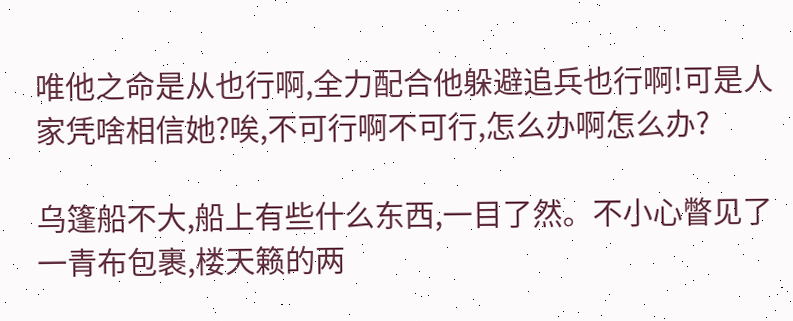唯他之命是从也行啊,全力配合他躲避追兵也行啊!可是人家凭啥相信她?唉,不可行啊不可行,怎么办啊怎么办?

乌篷船不大,船上有些什么东西,一目了然。不小心瞥见了一青布包裹,楼天籁的两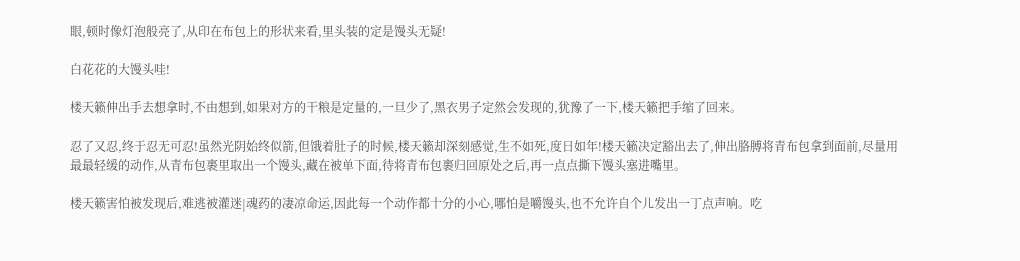眼,顿时像灯泡般亮了,从印在布包上的形状来看,里头装的定是馒头无疑!

白花花的大馒头哇!

楼天籁伸出手去想拿时,不由想到,如果对方的干粮是定量的,一旦少了,黑衣男子定然会发现的,犹豫了一下,楼天籁把手缩了回来。

忍了又忍,终于忍无可忍!虽然光阴始终似箭,但饿着肚子的时候,楼天籁却深刻感觉,生不如死,度日如年!楼天籁决定豁出去了,伸出胳膊将青布包拿到面前,尽量用最最轻缓的动作,从青布包裹里取出一个馒头,藏在被单下面,待将青布包裹归回原处之后,再一点点撕下馒头塞进嘴里。

楼天籁害怕被发现后,难逃被灌迷|魂药的凄凉命运,因此每一个动作都十分的小心,哪怕是嚼馒头,也不允许自个儿发出一丁点声响。吃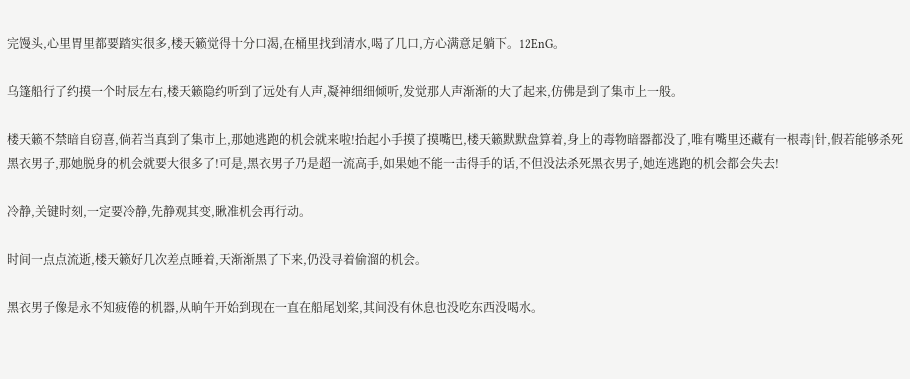完馒头,心里胃里都要踏实很多,楼天籁觉得十分口渴,在桶里找到清水,喝了几口,方心满意足躺下。12EnG。

乌篷船行了约摸一个时辰左右,楼天籁隐约听到了远处有人声,凝神细细倾听,发觉那人声渐渐的大了起来,仿佛是到了集市上一般。

楼天籁不禁暗自窃喜,倘若当真到了集市上,那她逃跑的机会就来啦!抬起小手摸了摸嘴巴,楼天籁默默盘算着,身上的毒物暗器都没了,唯有嘴里还藏有一根毒|针,假若能够杀死黑衣男子,那她脱身的机会就要大很多了!可是,黑衣男子乃是超一流高手,如果她不能一击得手的话,不但没法杀死黑衣男子,她连逃跑的机会都会失去!

冷静,关键时刻,一定要冷静,先静观其变,瞅准机会再行动。

时间一点点流逝,楼天籁好几次差点睡着,天渐渐黑了下来,仍没寻着偷溜的机会。

黑衣男子像是永不知疲倦的机器,从晌午开始到现在一直在船尾划桨,其间没有休息也没吃东西没喝水。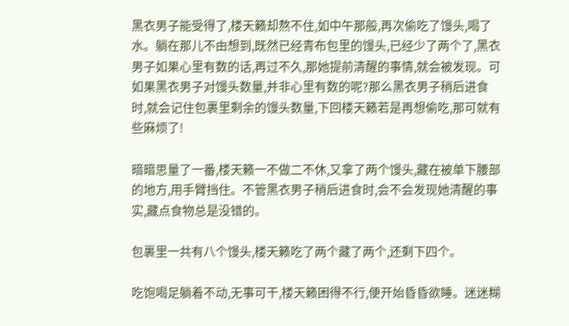黑衣男子能受得了,楼天籁却熬不住,如中午那般,再次偷吃了馒头,喝了水。躺在那儿不由想到,既然已经青布包里的馒头,已经少了两个了,黑衣男子如果心里有数的话,再过不久,那她提前清醒的事情,就会被发现。可如果黑衣男子对馒头数量,并非心里有数的呢?那么黑衣男子稍后进食时,就会记住包裹里剩余的馒头数量,下回楼天籁若是再想偷吃,那可就有些麻烦了!

暗暗思量了一番,楼天籁一不做二不休,又拿了两个馒头,藏在被单下腰部的地方,用手臂挡住。不管黑衣男子稍后进食时,会不会发现她清醒的事实,藏点食物总是没错的。

包裹里一共有八个馒头,楼天籁吃了两个藏了两个,还剩下四个。

吃饱喝足躺着不动,无事可干,楼天籁困得不行,便开始昏昏欲睡。迷迷糊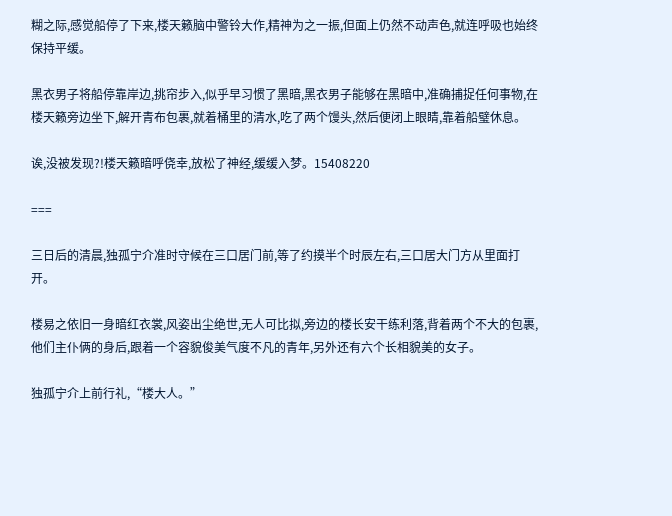糊之际,感觉船停了下来,楼天籁脑中警铃大作,精神为之一振,但面上仍然不动声色,就连呼吸也始终保持平缓。

黑衣男子将船停靠岸边,挑帘步入,似乎早习惯了黑暗,黑衣男子能够在黑暗中,准确捕捉任何事物,在楼天籁旁边坐下,解开青布包裹,就着桶里的清水,吃了两个馒头,然后便闭上眼睛,靠着船璧休息。

诶,没被发现?!楼天籁暗呼侥幸,放松了神经,缓缓入梦。15408220

===

三日后的清晨,独孤宁介准时守候在三口居门前,等了约摸半个时辰左右,三口居大门方从里面打开。

楼易之依旧一身暗红衣裳,风姿出尘绝世,无人可比拟,旁边的楼长安干练利落,背着两个不大的包裹,他们主仆俩的身后,跟着一个容貌俊美气度不凡的青年,另外还有六个长相貌美的女子。

独孤宁介上前行礼,“楼大人。”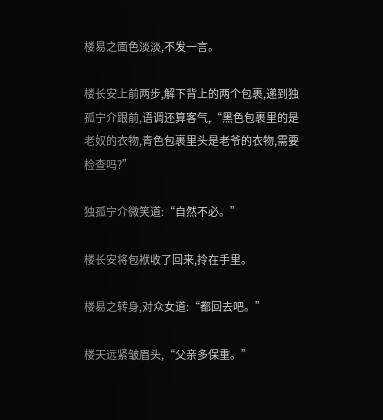楼易之面色淡淡,不发一言。

楼长安上前两步,解下背上的两个包裹,递到独孤宁介跟前,语调还算客气,“黑色包裹里的是老奴的衣物,青色包裹里头是老爷的衣物,需要检查吗?”

独孤宁介微笑道:“自然不必。”

楼长安将包袱收了回来,拎在手里。

楼易之转身,对众女道:“都回去吧。”

楼天远紧皱眉头,“父亲多保重。”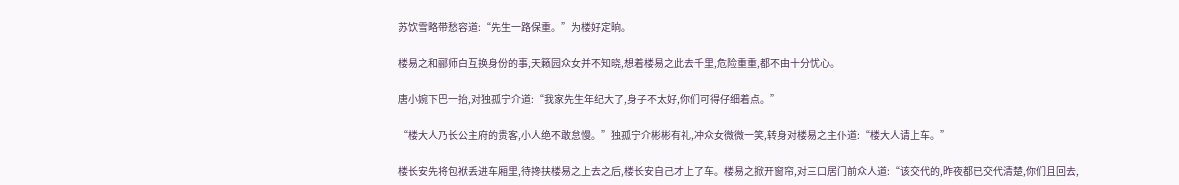苏饮雪略带愁容道:“先生一路保重。”为楼好定晌。

楼易之和郦师白互换身份的事,天籁园众女并不知晓,想着楼易之此去千里,危险重重,都不由十分忧心。

唐小婉下巴一抬,对独孤宁介道:“我家先生年纪大了,身子不太好,你们可得仔细着点。”

“楼大人乃长公主府的贵客,小人绝不敢怠慢。”独孤宁介彬彬有礼,冲众女微微一笑,转身对楼易之主仆道:“楼大人请上车。”

楼长安先将包袱丢进车厢里,待搀扶楼易之上去之后,楼长安自己才上了车。楼易之掀开窗帘,对三口居门前众人道:“该交代的,昨夜都已交代清楚,你们且回去,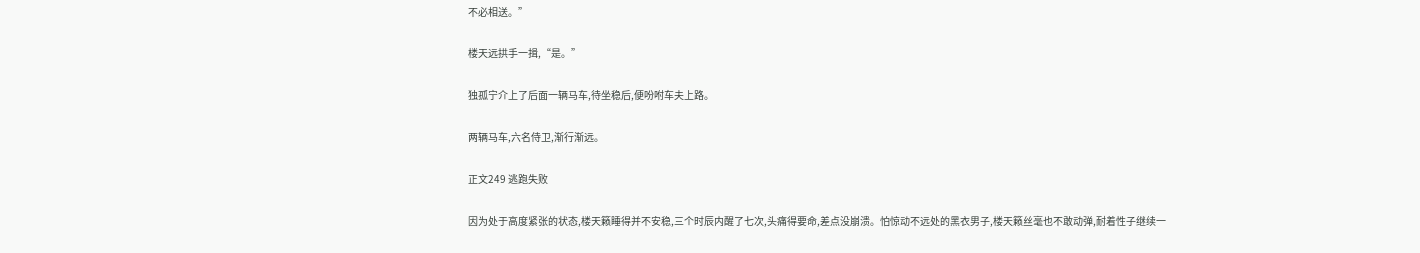不必相送。”

楼天远拱手一揖,“是。”

独孤宁介上了后面一辆马车,待坐稳后,便吩咐车夫上路。

两辆马车,六名侍卫,渐行渐远。

正文249 逃跑失败

因为处于高度紧张的状态,楼天籁睡得并不安稳,三个时辰内醒了七次,头痛得要命,差点没崩溃。怕惊动不远处的黑衣男子,楼天籁丝毫也不敢动弹,耐着性子继续一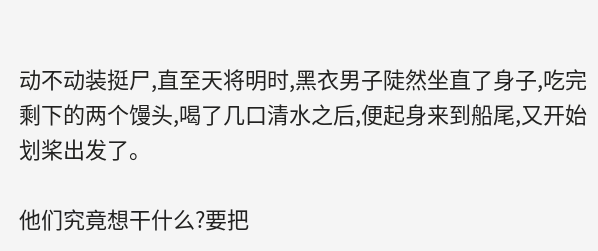动不动装挺尸,直至天将明时,黑衣男子陡然坐直了身子,吃完剩下的两个馒头,喝了几口清水之后,便起身来到船尾,又开始划桨出发了。

他们究竟想干什么?要把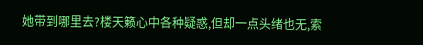她带到哪里去?楼天籁心中各种疑惑,但却一点头绪也无,索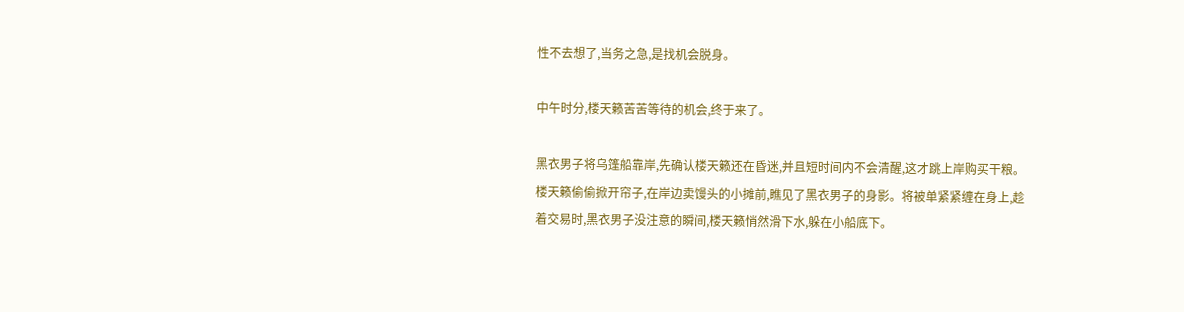性不去想了,当务之急,是找机会脱身。

中午时分,楼天籁苦苦等待的机会,终于来了。

黑衣男子将乌篷船靠岸,先确认楼天籁还在昏迷,并且短时间内不会清醒,这才跳上岸购买干粮。楼天籁偷偷掀开帘子,在岸边卖馒头的小摊前,瞧见了黑衣男子的身影。将被单紧紧缠在身上,趁着交易时,黑衣男子没注意的瞬间,楼天籁悄然滑下水,躲在小船底下。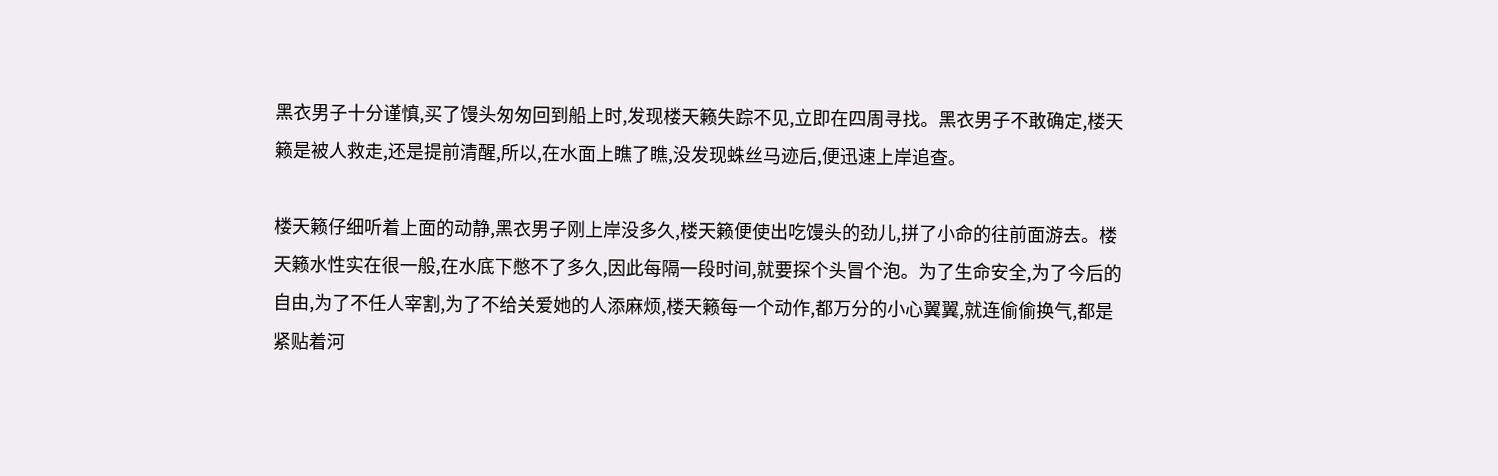黑衣男子十分谨慎,买了馒头匆匆回到船上时,发现楼天籁失踪不见,立即在四周寻找。黑衣男子不敢确定,楼天籁是被人救走,还是提前清醒,所以,在水面上瞧了瞧,没发现蛛丝马迹后,便迅速上岸追查。

楼天籁仔细听着上面的动静,黑衣男子刚上岸没多久,楼天籁便使出吃馒头的劲儿,拼了小命的往前面游去。楼天籁水性实在很一般,在水底下憋不了多久,因此每隔一段时间,就要探个头冒个泡。为了生命安全,为了今后的自由,为了不任人宰割,为了不给关爱她的人添麻烦,楼天籁每一个动作,都万分的小心翼翼,就连偷偷换气,都是紧贴着河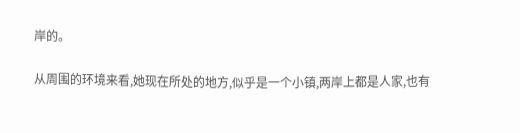岸的。

从周围的环境来看,她现在所处的地方,似乎是一个小镇,两岸上都是人家,也有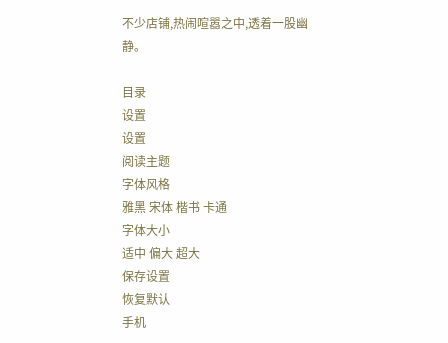不少店铺,热闹喧嚣之中,透着一股幽静。

目录
设置
设置
阅读主题
字体风格
雅黑 宋体 楷书 卡通
字体大小
适中 偏大 超大
保存设置
恢复默认
手机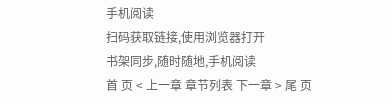手机阅读
扫码获取链接,使用浏览器打开
书架同步,随时随地,手机阅读
首 页 < 上一章 章节列表 下一章 > 尾 页